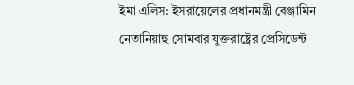ইমা এলিস: ইসরায়েলের প্রধানমন্ত্রী বেঞ্জামিন নেতানিয়াহু সোমবার যুক্তরাষ্ট্রের প্রেসিডেন্ট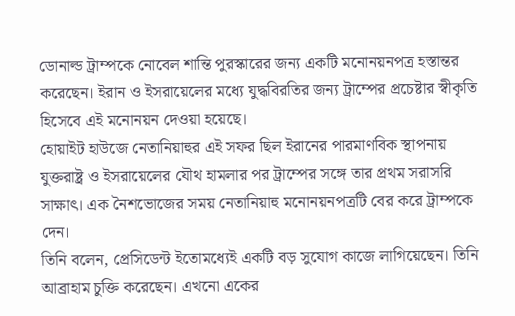ডোনাল্ড ট্রাম্পকে নোবেল শান্তি পুরস্কারের জন্য একটি মনোনয়নপত্র হস্তান্তর করেছেন। ইরান ও ইসরায়েলের মধ্যে যুদ্ধবিরতির জন্য ট্রাম্পের প্রচেষ্টার স্বীকৃতি হিসেবে এই মনোনয়ন দেওয়া হয়েছে।
হোয়াইট হাউজে নেতানিয়াহুর এই সফর ছিল ইরানের পারমাণবিক স্থাপনায় যুক্তরাষ্ট্র ও ইসরায়েলের যৌথ হামলার পর ট্রাম্পের সঙ্গে তার প্রথম সরাসরি সাক্ষাৎ। এক নৈশভোজের সময় নেতানিয়াহু মনোনয়নপত্রটি বের করে ট্রাম্পকে দেন।
তিনি বলেন, প্রেসিডেন্ট ইতোমধ্যেই একটি বড় সুযোগ কাজে লাগিয়েছেন। তিনি আব্রাহাম চুক্তি করেছেন। এখনো একের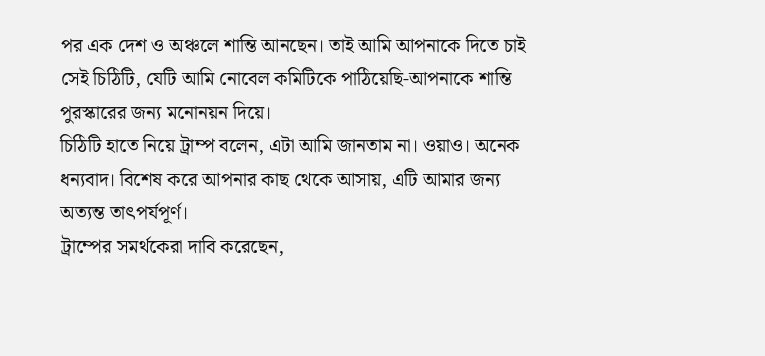পর এক দেশ ও অঞ্চলে শান্তি আনছেন। তাই আমি আপনাকে দিতে চাই সেই চিঠিটি, যেটি আমি নোবেল কমিটিকে পাঠিয়েছি-আপনাকে শান্তি পুরস্কারের জন্য মনোনয়ন দিয়ে।
চিঠিটি হাতে নিয়ে ট্রাম্প বলেন, এটা আমি জানতাম না। ওয়াও। অনেক ধন্যবাদ। বিশেষ করে আপনার কাছ থেকে আসায়, এটি আমার জন্য অত্যন্ত তাৎপর্যপূর্ণ।
ট্রাম্পের সমর্থকেরা দাবি করেছেন,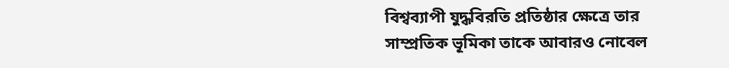বিশ্বব্যাপী যুদ্ধবিরতি প্রতিষ্ঠার ক্ষেত্রে তার সাম্প্রতিক ভূমিকা তাকে আবারও নোবেল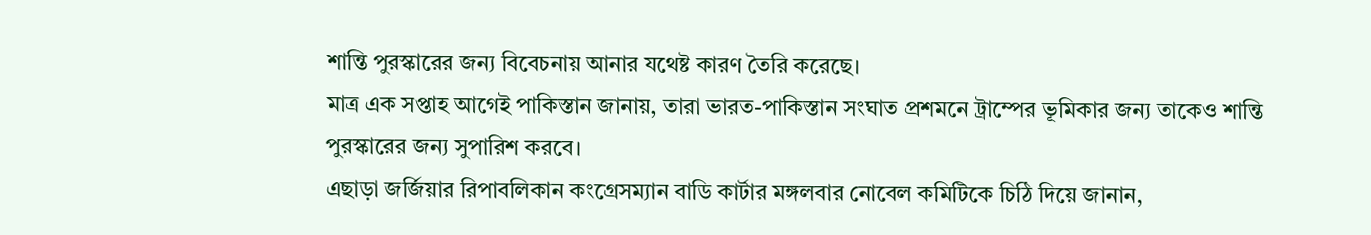শান্তি পুরস্কারের জন্য বিবেচনায় আনার যথেষ্ট কারণ তৈরি করেছে।
মাত্র এক সপ্তাহ আগেই পাকিস্তান জানায়, তারা ভারত-পাকিস্তান সংঘাত প্রশমনে ট্রাম্পের ভূমিকার জন্য তাকেও শান্তি পুরস্কারের জন্য সুপারিশ করবে।
এছাড়া জর্জিয়ার রিপাবলিকান কংগ্রেসম্যান বাডি কার্টার মঙ্গলবার নোবেল কমিটিকে চিঠি দিয়ে জানান,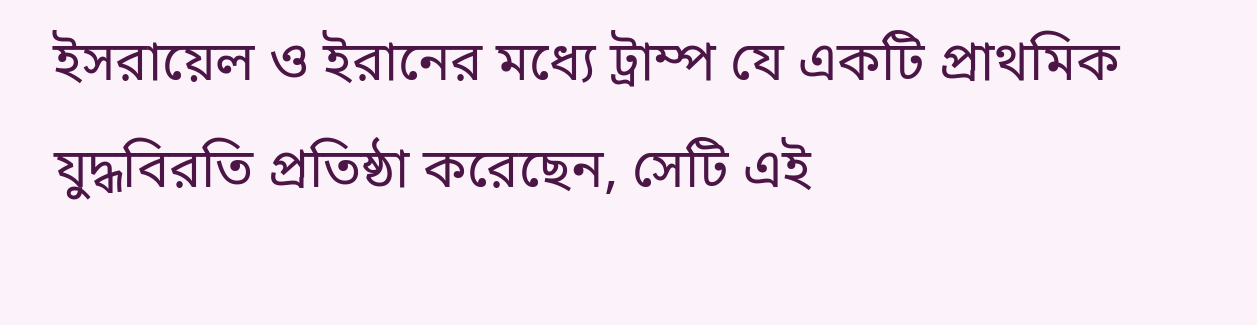ইসরায়েল ও ইরানের মধ্যে ট্রাম্প যে একটি প্রাথমিক যুদ্ধবিরতি প্রতিষ্ঠা করেছেন, সেটি এই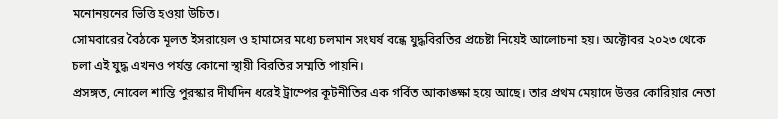মনোনয়নের ভিত্তি হওয়া উচিত।
সোমবারের বৈঠকে মূলত ইসরায়েল ও হামাসের মধ্যে চলমান সংঘর্ষ বন্ধে যুদ্ধবিরতির প্রচেষ্টা নিয়েই আলোচনা হয়। অক্টোবর ২০২৩ থেকে চলা এই যুদ্ধ এখনও পর্যন্ত কোনো স্থায়ী বিরতির সম্মতি পায়নি।
প্রসঙ্গত, নোবেল শান্তি পুরস্কার দীর্ঘদিন ধরেই ট্রাম্পের কূটনীতির এক গর্বিত আকাঙ্ক্ষা হয়ে আছে। তার প্রথম মেয়াদে উত্তর কোরিয়ার নেতা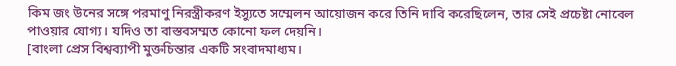কিম জং উনের সঙ্গে পরমাণু নিরস্ত্রীকরণ ইস্যুতে সম্মেলন আয়োজন করে তিনি দাবি করেছিলেন, তার সেই প্রচেষ্টা নোবেল পাওয়ার যোগ্য। যদিও তা বাস্তবসম্মত কোনো ফল দেয়নি।
[বাংলা প্রেস বিশ্বব্যাপী মুক্তচিন্তার একটি সংবাদমাধ্যম।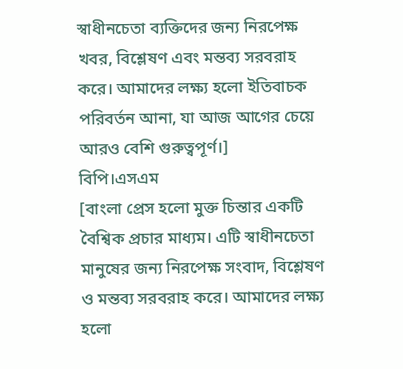স্বাধীনচেতা ব্যক্তিদের জন্য নিরপেক্ষ খবর, বিশ্লেষণ এবং মন্তব্য সরবরাহ করে। আমাদের লক্ষ্য হলো ইতিবাচক পরিবর্তন আনা, যা আজ আগের চেয়ে আরও বেশি গুরুত্বপূর্ণ।]
বিপি।এসএম
[বাংলা প্রেস হলো মুক্ত চিন্তার একটি বৈশ্বিক প্রচার মাধ্যম। এটি স্বাধীনচেতা মানুষের জন্য নিরপেক্ষ সংবাদ, বিশ্লেষণ ও মন্তব্য সরবরাহ করে। আমাদের লক্ষ্য হলো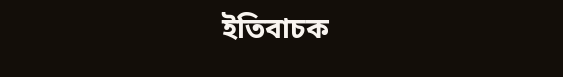ইতিবাচক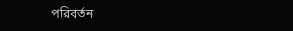পরিবর্তন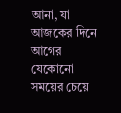আনা, যা আজকের দিনে আগের যেকোনো সময়ের চেয়ে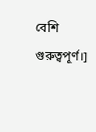বেশি গুরুত্বপূর্ণ।]